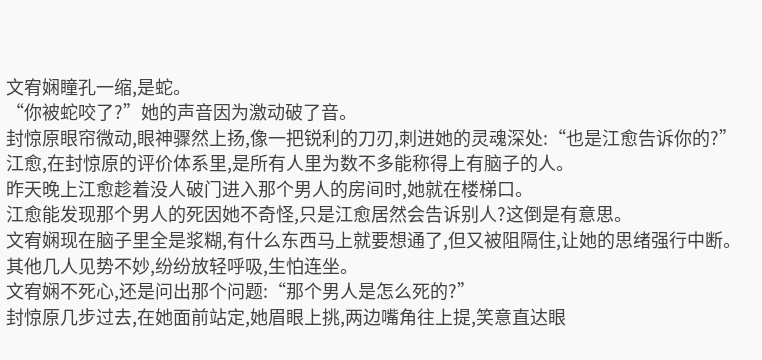文宥娴瞳孔一缩,是蛇。
“你被蛇咬了?”她的声音因为激动破了音。
封惊原眼帘微动,眼神骤然上扬,像一把锐利的刀刃,刺进她的灵魂深处:“也是江愈告诉你的?”
江愈,在封惊原的评价体系里,是所有人里为数不多能称得上有脑子的人。
昨天晚上江愈趁着没人破门进入那个男人的房间时,她就在楼梯口。
江愈能发现那个男人的死因她不奇怪,只是江愈居然会告诉别人?这倒是有意思。
文宥娴现在脑子里全是浆糊,有什么东西马上就要想通了,但又被阻隔住,让她的思绪强行中断。
其他几人见势不妙,纷纷放轻呼吸,生怕连坐。
文宥娴不死心,还是问出那个问题:“那个男人是怎么死的?”
封惊原几步过去,在她面前站定,她眉眼上挑,两边嘴角往上提,笑意直达眼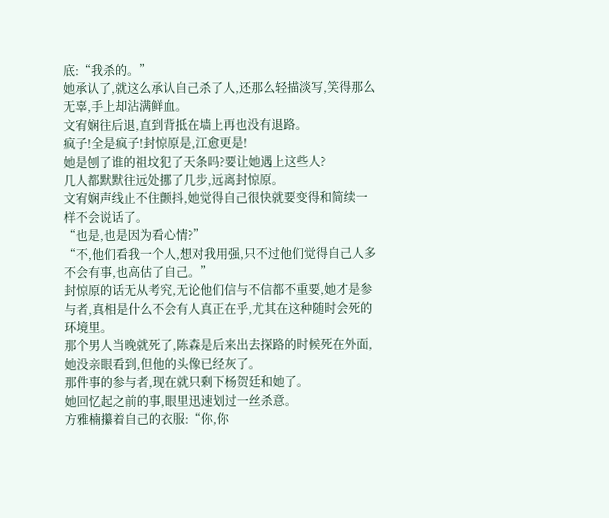底:“我杀的。”
她承认了,就这么承认自己杀了人,还那么轻描淡写,笑得那么无辜,手上却沾满鲜血。
文宥娴往后退,直到背抵在墙上再也没有退路。
疯子!全是疯子!封惊原是,江愈更是!
她是刨了谁的祖坟犯了天条吗?要让她遇上这些人?
几人都默默往远处挪了几步,远离封惊原。
文宥娴声线止不住颤抖,她觉得自己很快就要变得和简续一样不会说话了。
“也是,也是因为看心情?”
“不,他们看我一个人,想对我用强,只不过他们觉得自己人多不会有事,也高估了自己。”
封惊原的话无从考究,无论他们信与不信都不重要,她才是参与者,真相是什么不会有人真正在乎,尤其在这种随时会死的环境里。
那个男人当晚就死了,陈森是后来出去探路的时候死在外面,她没亲眼看到,但他的头像已经灰了。
那件事的参与者,现在就只剩下杨贺廷和她了。
她回忆起之前的事,眼里迅速划过一丝杀意。
方雅楠攥着自己的衣服:“你,你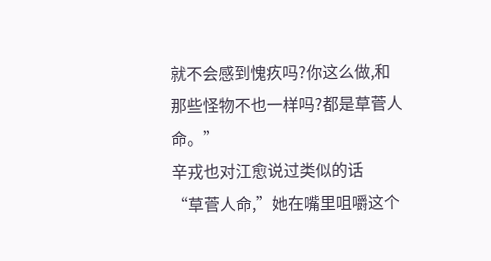就不会感到愧疚吗?你这么做,和那些怪物不也一样吗?都是草菅人命。”
辛戎也对江愈说过类似的话
“草菅人命,”她在嘴里咀嚼这个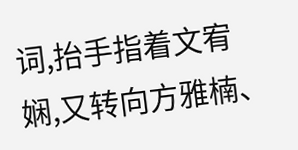词,抬手指着文宥娴,又转向方雅楠、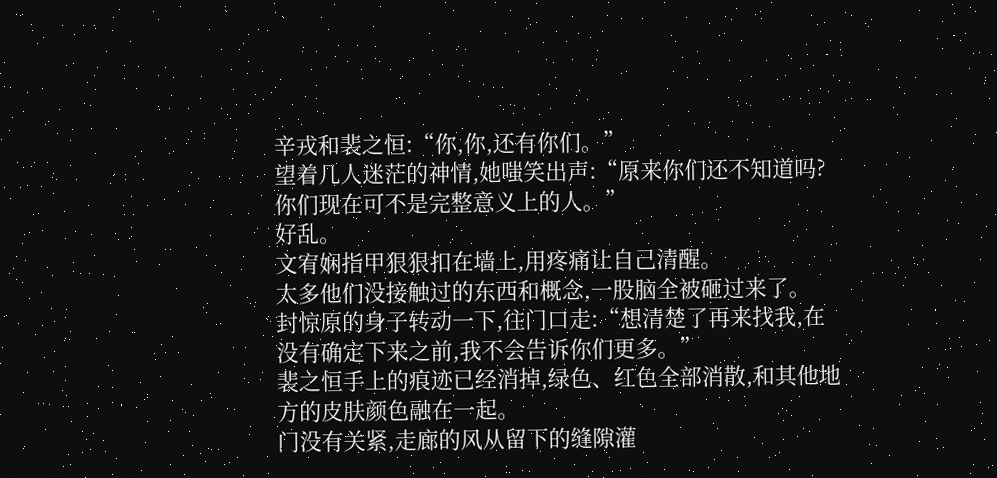辛戎和裴之恒:“你,你,还有你们。”
望着几人迷茫的神情,她嗤笑出声:“原来你们还不知道吗?你们现在可不是完整意义上的人。”
好乱。
文宥娴指甲狠狠扣在墙上,用疼痛让自己清醒。
太多他们没接触过的东西和概念,一股脑全被砸过来了。
封惊原的身子转动一下,往门口走:“想清楚了再来找我,在没有确定下来之前,我不会告诉你们更多。”
裴之恒手上的痕迹已经消掉,绿色、红色全部消散,和其他地方的皮肤颜色融在一起。
门没有关紧,走廊的风从留下的缝隙灌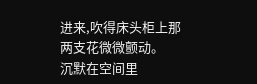进来,吹得床头柜上那两支花微微颤动。
沉默在空间里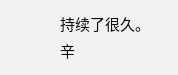持续了很久。
辛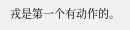戎是第一个有动作的。